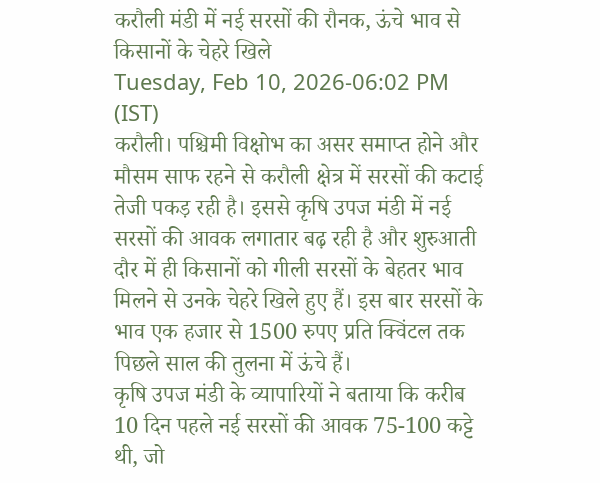करौली मंडी में नई सरसों की रौनक, ऊंचे भाव से किसानों के चेहरे खिले
Tuesday, Feb 10, 2026-06:02 PM (IST)
करौली। पश्चिमी विक्षोभ का असर समाप्त होने और मौसम साफ रहने से करौली क्षेत्र में सरसों की कटाई तेजी पकड़ रही है। इससे कृषि उपज मंडी में नई सरसों की आवक लगातार बढ़ रही है और शुरुआती दौर में ही किसानों को गीली सरसों के बेहतर भाव मिलने से उनके चेहरे खिले हुए हैं। इस बार सरसों के भाव एक हजार से 1500 रुपए प्रति क्विंटल तक पिछले साल की तुलना में ऊंचे हैं।
कृषि उपज मंडी के व्यापारियों ने बताया कि करीब 10 दिन पहले नई सरसों की आवक 75-100 कट्टे थी, जो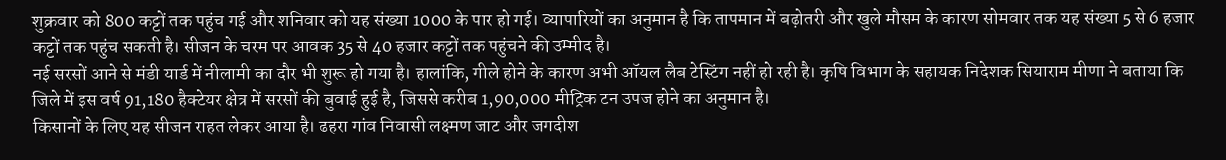शुक्रवार को 800 कट्टों तक पहुंच गई और शनिवार को यह संख्या 1000 के पार हो गई। व्यापारियों का अनुमान है कि तापमान में बढ़ोतरी और खुले मौसम के कारण सोमवार तक यह संख्या 5 से 6 हजार कट्टों तक पहुंच सकती है। सीजन के चरम पर आवक 35 से 40 हजार कट्टों तक पहुंचने की उम्मीद है।
नई सरसों आने से मंडी यार्ड में नीलामी का दौर भी शुरू हो गया है। हालांकि, गीले होने के कारण अभी ऑयल लैब टेस्टिंग नहीं हो रही है। कृषि विभाग के सहायक निदेशक सियाराम मीणा ने बताया कि जिले में इस वर्ष 91,180 हैक्टेयर क्षेत्र में सरसों की बुवाई हुई है, जिससे करीब 1,90,000 मीट्रिक टन उपज होने का अनुमान है।
किसानों के लिए यह सीजन राहत लेकर आया है। ढहरा गांव निवासी लक्ष्मण जाट और जगदीश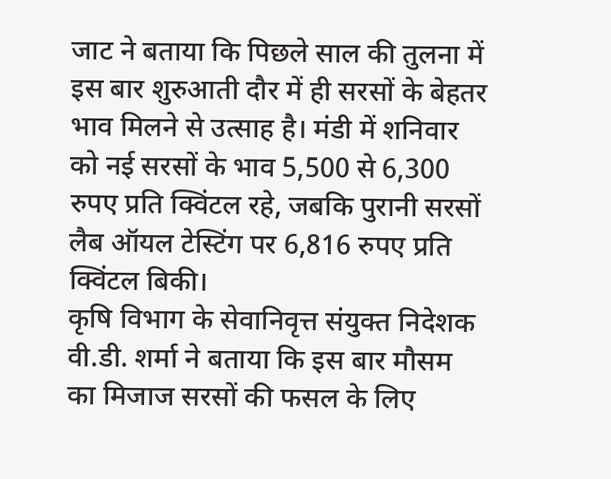जाट ने बताया कि पिछले साल की तुलना में इस बार शुरुआती दौर में ही सरसों के बेहतर भाव मिलने से उत्साह है। मंडी में शनिवार को नई सरसों के भाव 5,500 से 6,300 रुपए प्रति क्विंटल रहे, जबकि पुरानी सरसों लैब ऑयल टेस्टिंग पर 6,816 रुपए प्रति क्विंटल बिकी।
कृषि विभाग के सेवानिवृत्त संयुक्त निदेशक वी.डी. शर्मा ने बताया कि इस बार मौसम का मिजाज सरसों की फसल के लिए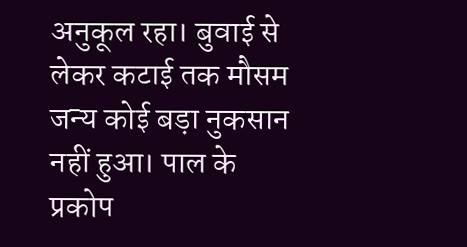अनुकूल रहा। बुवाई से लेकर कटाई तक मौसम जन्य कोई बड़ा नुकसान नहीं हुआ। पाल के प्रकोप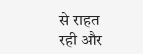से राहत रही और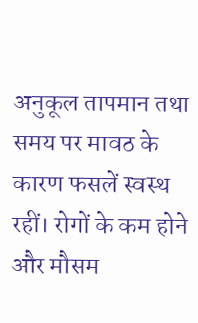अनुकूल तापमान तथा समय पर मावठ के कारण फसलें स्वस्थ रहीं। रोगों के कम होने और मौसम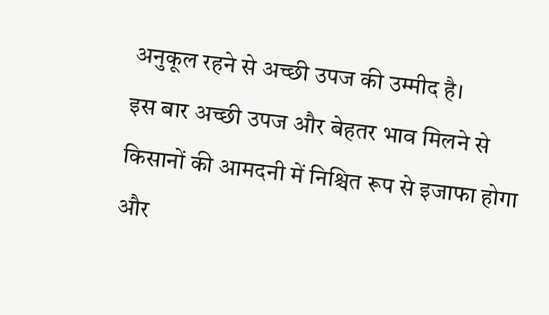अनुकूल रहने से अच्छी उपज की उम्मीद है।
इस बार अच्छी उपज और बेहतर भाव मिलने से किसानों की आमदनी में निश्चित रूप से इजाफा होगा और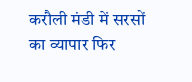करौली मंडी में सरसों का व्यापार फिर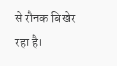से रौनक बिखेर रहा है।